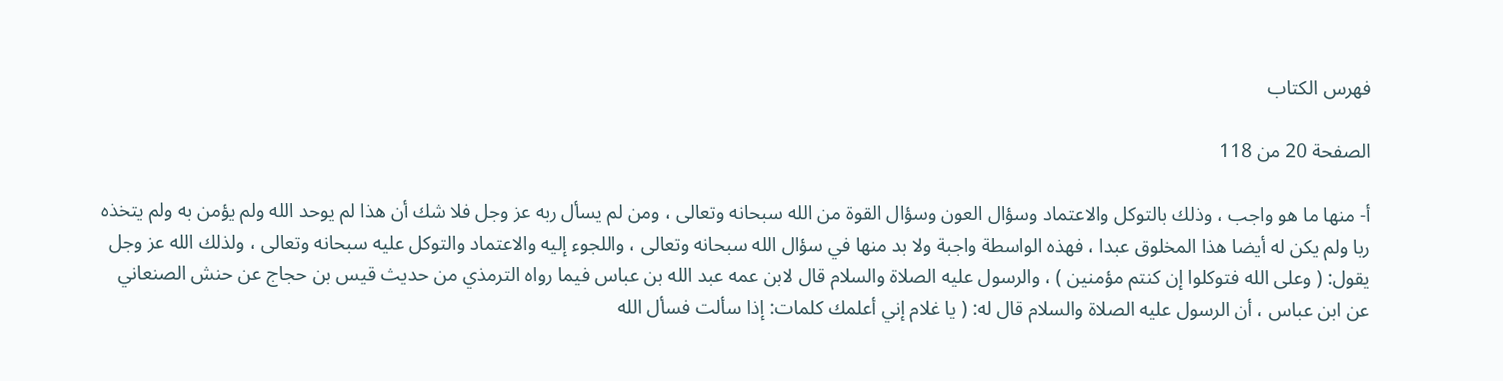فهرس الكتاب

الصفحة 20 من 118

أ- منها ما هو واجب ، وذلك بالتوكل والاعتماد وسؤال العون وسؤال القوة من الله سبحانه وتعالى ، ومن لم يسأل ربه عز وجل فلا شك أن هذا لم يوحد الله ولم يؤمن به ولم يتخذه ربا ولم يكن له أيضا هذا المخلوق عبدا ، فهذه الواسطة واجبة ولا بد منها في سؤال الله سبحانه وتعالى ، واللجوء إليه والاعتماد والتوكل عليه سبحانه وتعالى ، ولذلك الله عز وجل يقول: ( وعلى الله فتوكلوا إن كنتم مؤمنين ) ، والرسول عليه الصلاة والسلام قال لابن عمه عبد الله بن عباس فيما رواه الترمذي من حديث قيس بن حجاج عن حنش الصنعاني عن ابن عباس ، أن الرسول عليه الصلاة والسلام قال له: ( يا غلام إني أعلمك كلمات: إذا سألت فسأل الله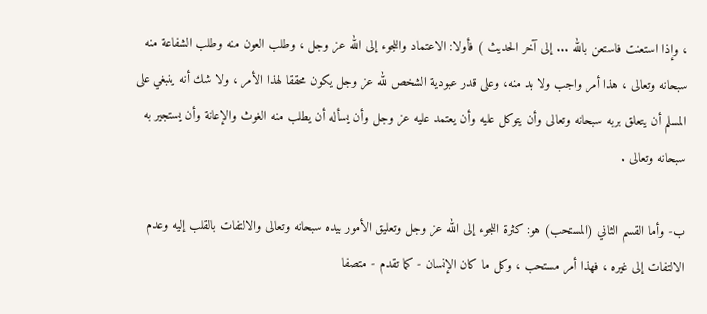، وإذا استعنت فاستعن بالله ... إلى آخر الحديث ) فأولا: الاعتماد واللجوء إلى الله عز وجل ، وطلب العون منه وطلب الشفاعة منه سبحانه وتعالى ، هذا أمر واجب ولا بد منه، وعلى قدر عبودية الشخص لله عز وجل يكون محققا لهذا الأمر ، ولا شك أنه ينبغي على المسلم أن يتعلق بربه سبحانه وتعالى وأن يتوكل عليه وأن يعتمد عليه عز وجل وأن يسأله أن يطلب منه الغوث والإعانة وأن يستجير به سبحانه وتعالى .

ب- وأما القسم الثاني (المستحب) هو: كثرة اللجوء إلى الله عز وجل وتعليق الأمور بيده سبحانه وتعالى والالتفات بالقلب إليه وعدم الالتفات إلى غيره ، فهذا أمر مستحب ، وكل ما كان الإنسان - كما تقدم - متصفا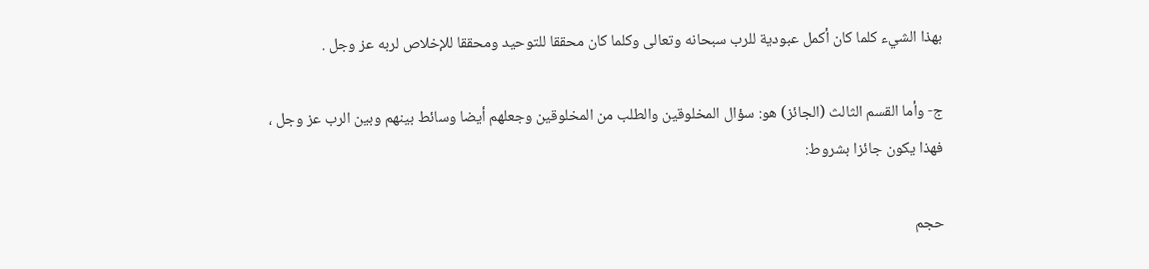بهذا الشيء كلما كان أكمل عبودية للرب سبحانه وتعالى وكلما كان محققا للتوحيد ومحققا للإخلاص لربه عز وجل .

ج- وأما القسم الثالث (الجائز) هو: سؤال المخلوقين والطلب من المخلوقين وجعلهم أيضا وسائط بينهم وبين الرب عز وجل ، فهذا يكون جائزا بشروط:

حجم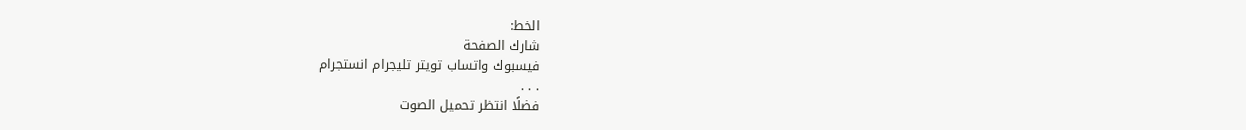الخط:
شارك الصفحة
فيسبوك واتساب تويتر تليجرام انستجرام
. . .
فضلًا انتظر تحميل الصوت